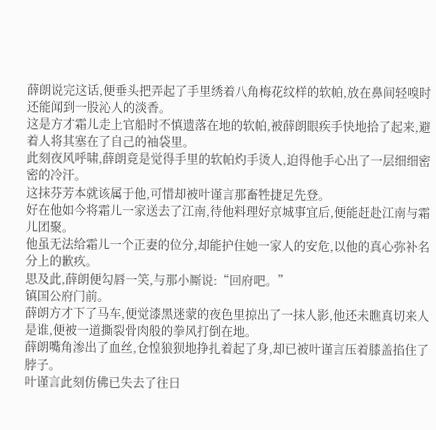薛朗说完这话,便垂头把弄起了手里绣着八角梅花纹样的软帕,放在鼻间轻嗅时还能闻到一股沁人的淡香。
这是方才霜儿走上官船时不慎遗落在地的软帕,被薛朗眼疾手快地拾了起来,避着人将其塞在了自己的袖袋里。
此刻夜风呼啸,薛朗竟是觉得手里的软帕灼手烫人,迫得他手心出了一层细细密密的冷汗。
这抹芬芳本就该属于他,可惜却被叶谨言那畜牲捷足先登。
好在他如今将霜儿一家送去了江南,待他料理好京城事宜后,便能赶赴江南与霜儿团聚。
他虽无法给霜儿一个正妻的位分,却能护住她一家人的安危,以他的真心弥补名分上的歉疚。
思及此,薛朗便勾唇一笑,与那小厮说:“回府吧。”
镇国公府门前。
薛朗方才下了马车,便觉漆黑迷蒙的夜色里掠出了一抹人影,他还未瞧真切来人是谁,便被一道撕裂骨肉般的拳风打倒在地。
薛朗嘴角渗出了血丝,仓惶狼狈地挣扎着起了身,却已被叶谨言压着膝盖掐住了脖子。
叶谨言此刻仿佛已失去了往日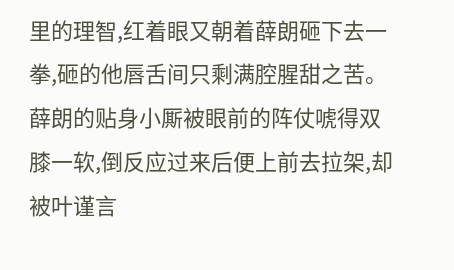里的理智,红着眼又朝着薛朗砸下去一拳,砸的他唇舌间只剩满腔腥甜之苦。
薛朗的贴身小厮被眼前的阵仗唬得双膝一软,倒反应过来后便上前去拉架,却被叶谨言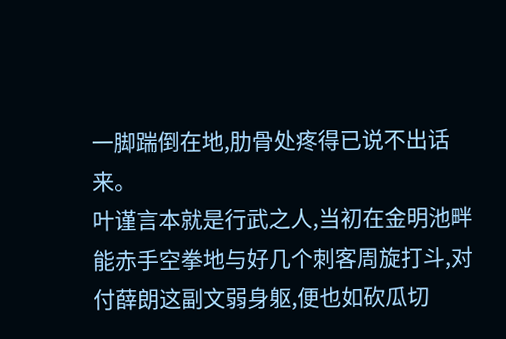一脚踹倒在地,肋骨处疼得已说不出话来。
叶谨言本就是行武之人,当初在金明池畔能赤手空拳地与好几个刺客周旋打斗,对付薛朗这副文弱身躯,便也如砍瓜切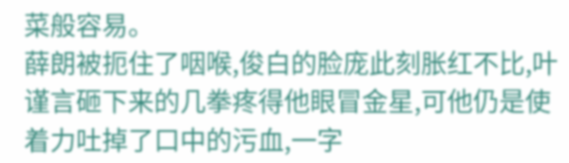菜般容易。
薛朗被扼住了咽喉,俊白的脸庞此刻胀红不比,叶谨言砸下来的几拳疼得他眼冒金星,可他仍是使着力吐掉了口中的污血,一字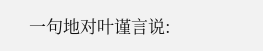一句地对叶谨言说: